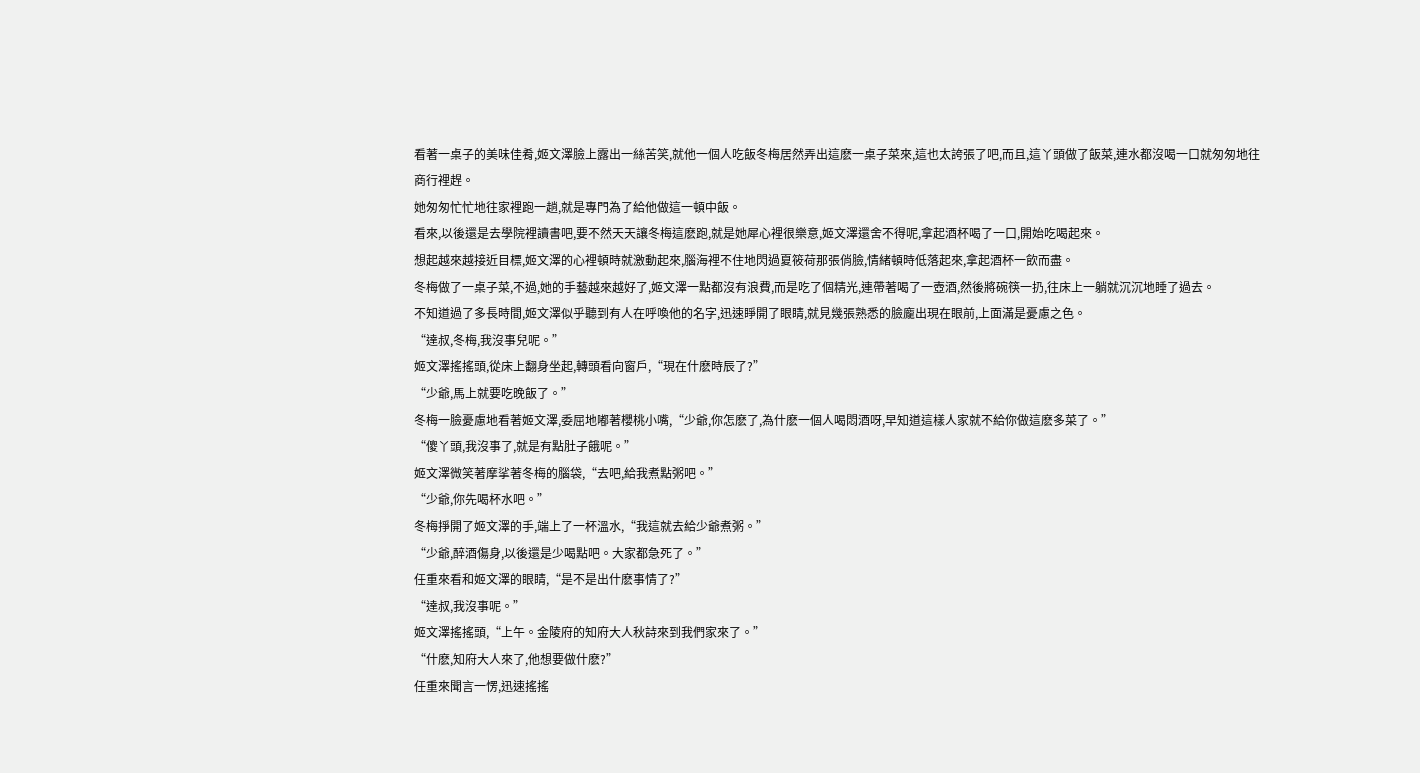看著一桌子的美味佳肴,姬文澤臉上露出一絲苦笑,就他一個人吃飯冬梅居然弄出這麽一桌子菜來,這也太誇張了吧,而且,這丫頭做了飯菜,連水都沒喝一口就匆匆地往商行裡趕。
她匆匆忙忙地往家裡跑一趟,就是專門為了給他做這一頓中飯。
看來,以後還是去學院裡讀書吧,要不然天天讓冬梅這麽跑,就是她犀心裡很樂意,姬文澤還舍不得呢,拿起酒杯喝了一口,開始吃喝起來。
想起越來越接近目標,姬文澤的心裡頓時就激動起來,腦海裡不住地閃過夏筱荷那張俏臉,情緒頓時低落起來,拿起酒杯一飲而盡。
冬梅做了一桌子菜,不過,她的手藝越來越好了,姬文澤一點都沒有浪費,而是吃了個精光,連帶著喝了一壺酒,然後將碗筷一扔,往床上一躺就沉沉地睡了過去。
不知道過了多長時間,姬文澤似乎聽到有人在呼喚他的名字,迅速睜開了眼睛,就見幾張熟悉的臉龐出現在眼前,上面滿是憂慮之色。
“達叔,冬梅,我沒事兒呢。”
姬文澤搖搖頭,從床上翻身坐起,轉頭看向窗戶,“現在什麽時辰了?”
“少爺,馬上就要吃晚飯了。”
冬梅一臉憂慮地看著姬文澤,委屈地嘟著櫻桃小嘴,“少爺,你怎麽了,為什麽一個人喝悶酒呀,早知道這樣人家就不給你做這麽多菜了。”
“傻丫頭,我沒事了,就是有點肚子餓呢。”
姬文澤微笑著摩挲著冬梅的腦袋,“去吧,給我煮點粥吧。”
“少爺,你先喝杯水吧。”
冬梅掙開了姬文澤的手,端上了一杯溫水,“我這就去給少爺煮粥。”
“少爺,醉酒傷身,以後還是少喝點吧。大家都急死了。”
任重來看和姬文澤的眼睛,“是不是出什麽事情了?”
“達叔,我沒事呢。”
姬文澤搖搖頭,“上午。金陵府的知府大人秋詩來到我們家來了。”
“什麽,知府大人來了,他想要做什麽?”
任重來聞言一愣,迅速搖搖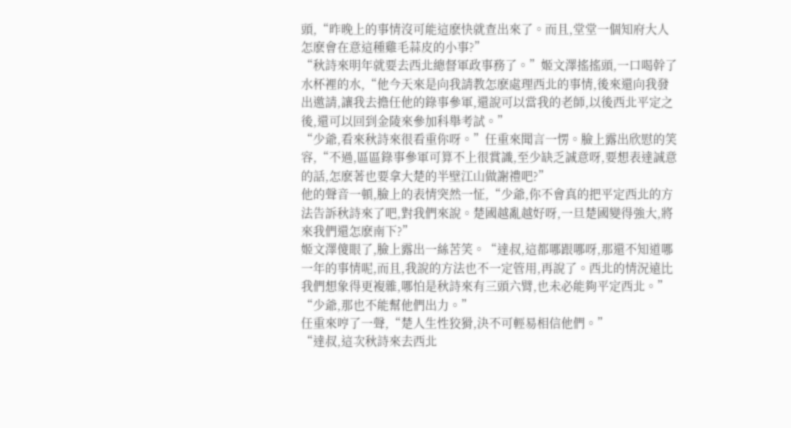頭,“昨晚上的事情沒可能這麽快就查出來了。而且,堂堂一個知府大人怎麽會在意這種雞毛蒜皮的小事?”
“秋詩來明年就要去西北總督軍政事務了。”姬文澤搖搖頭,一口喝幹了水杯裡的水,“他今天來是向我請教怎麽處理西北的事情,後來還向我發出邀請,讓我去擔任他的錄事參軍,還說可以當我的老師,以後西北平定之後,還可以回到金陵來參加科舉考試。”
“少爺,看來秋詩來很看重你呀。”任重來聞言一愣。臉上露出欣慰的笑容,“不過,區區錄事參軍可算不上很賞識,至少缺乏誠意呀,要想表達誠意的話,怎麽著也要拿大楚的半壁江山做謝禮吧?”
他的聲音一頓,臉上的表情突然一怔,“少爺,你不會真的把平定西北的方法告訴秋詩來了吧,對我們來說。楚國越亂越好呀,一旦楚國變得強大,將來我們還怎麽南下?”
姬文澤傻眼了,臉上露出一絲苦笑。“達叔,這都哪跟哪呀,那還不知道哪一年的事情呢,而且,我說的方法也不一定管用,再說了。西北的情況遠比我們想象得更複雜,哪怕是秋詩來有三頭六臂,也未必能夠平定西北。”
“少爺,那也不能幫他們出力。”
任重來哼了一聲,“楚人生性狡猾,決不可輕易相信他們。”
“達叔,這次秋詩來去西北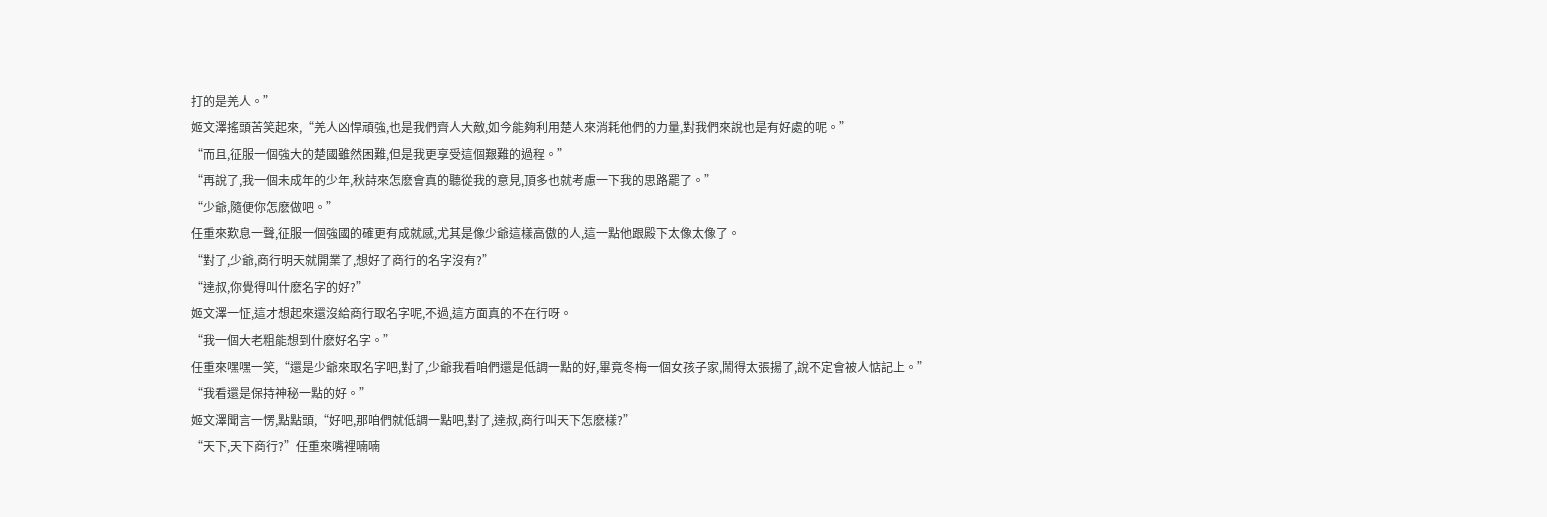打的是羌人。”
姬文澤搖頭苦笑起來,“羌人凶悍頑強,也是我們齊人大敵,如今能夠利用楚人來消耗他們的力量,對我們來說也是有好處的呢。”
“而且,征服一個強大的楚國雖然困難,但是我更享受這個艱難的過程。”
“再說了,我一個未成年的少年,秋詩來怎麽會真的聽從我的意見,頂多也就考慮一下我的思路罷了。”
“少爺,隨便你怎麽做吧。”
任重來歎息一聲,征服一個強國的確更有成就感,尤其是像少爺這樣高傲的人,這一點他跟殿下太像太像了。
“對了,少爺,商行明天就開業了,想好了商行的名字沒有?”
“達叔,你覺得叫什麽名字的好?”
姬文澤一怔,這才想起來還沒給商行取名字呢,不過,這方面真的不在行呀。
“我一個大老粗能想到什麽好名字。”
任重來嘿嘿一笑,“還是少爺來取名字吧,對了,少爺我看咱們還是低調一點的好,畢竟冬梅一個女孩子家,鬧得太張揚了,說不定會被人惦記上。”
“我看還是保持神秘一點的好。”
姬文澤聞言一愣,點點頭,“好吧,那咱們就低調一點吧,對了,達叔,商行叫天下怎麽樣?”
“天下,天下商行?”任重來嘴裡喃喃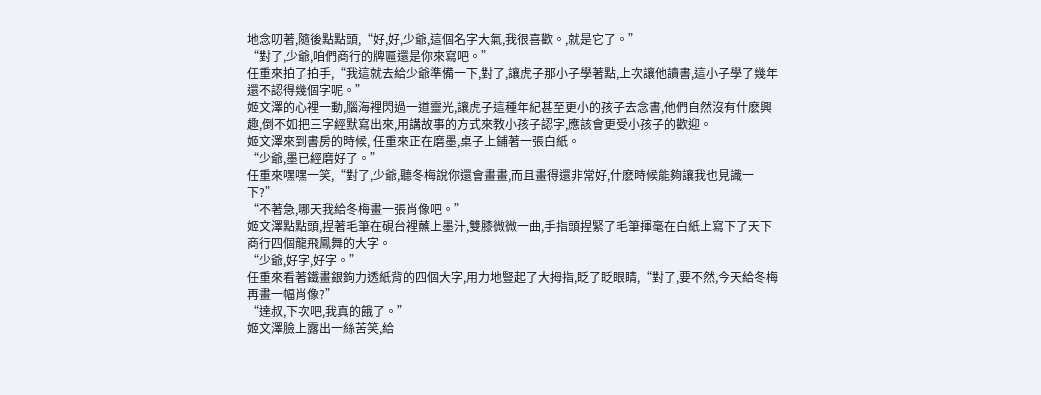地念叨著,隨後點點頭,“好,好,少爺,這個名字大氣,我很喜歡。,就是它了。”
“對了,少爺,咱們商行的牌匾還是你來寫吧。”
任重來拍了拍手,“我這就去給少爺準備一下,對了,讓虎子那小子學著點,上次讓他讀書,這小子學了幾年還不認得幾個字呢。”
姬文澤的心裡一動,腦海裡閃過一道靈光,讓虎子這種年紀甚至更小的孩子去念書,他們自然沒有什麽興趣,倒不如把三字經默寫出來,用講故事的方式來教小孩子認字,應該會更受小孩子的歡迎。
姬文澤來到書房的時候, 任重來正在磨墨,桌子上鋪著一張白紙。
“少爺,墨已經磨好了。”
任重來嘿嘿一笑,“對了,少爺,聽冬梅說你還會畫畫,而且畫得還非常好,什麽時候能夠讓我也見識一下?”
“不著急,哪天我給冬梅畫一張肖像吧。”
姬文澤點點頭,捏著毛筆在硯台裡蘸上墨汁,雙膝微微一曲,手指頭捏緊了毛筆揮毫在白紙上寫下了天下商行四個龍飛鳳舞的大字。
“少爺,好字,好字。”
任重來看著鐵畫銀鉤力透紙背的四個大字,用力地豎起了大拇指,眨了眨眼睛,“對了,要不然,今天給冬梅再畫一幅肖像?”
“達叔,下次吧,我真的餓了。”
姬文澤臉上露出一絲苦笑,給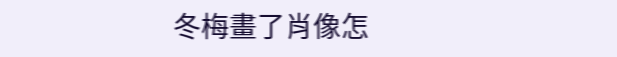冬梅畫了肖像怎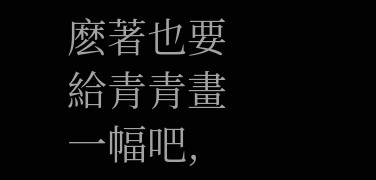麽著也要給青青畫一幅吧,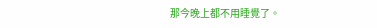那今晚上都不用睡覺了。